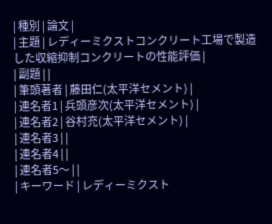| 種別 | 論文 |
| 主題 | レディーミクストコンクリート工場で製造した収縮抑制コンクリートの性能評価 |
| 副題 | |
| 筆頭著者 | 藤田仁(太平洋セメント) |
| 連名者1 | 兵頭彦次(太平洋セメント) |
| 連名者2 | 谷村充(太平洋セメント) |
| 連名者3 | |
| 連名者4 | |
| 連名者5〜 | |
| キーワード | レディーミクスト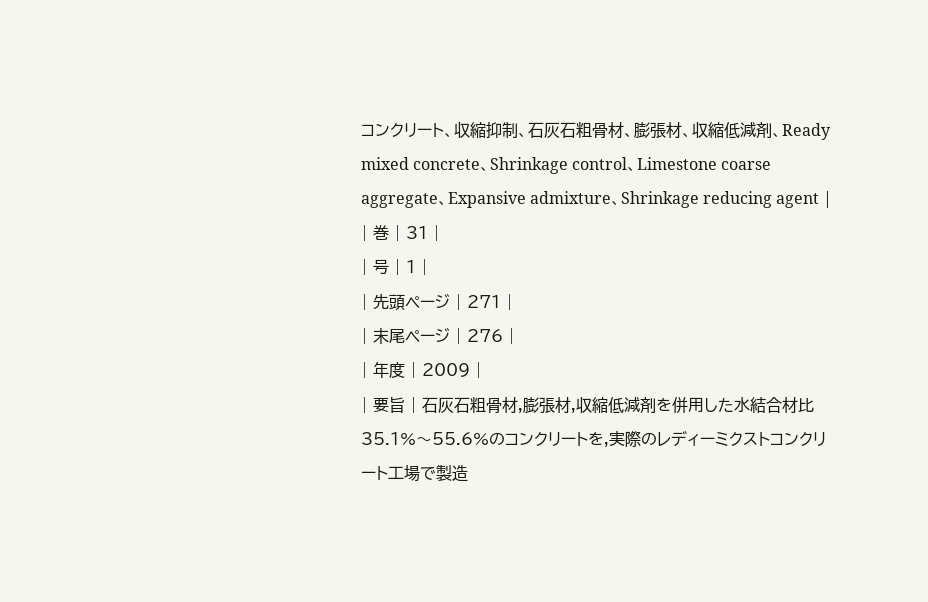コンクリート、収縮抑制、石灰石粗骨材、膨張材、収縮低減剤、Ready mixed concrete、Shrinkage control、Limestone coarse aggregate、Expansive admixture、Shrinkage reducing agent |
| 巻 | 31 |
| 号 | 1 |
| 先頭ページ | 271 |
| 末尾ページ | 276 |
| 年度 | 2009 |
| 要旨 | 石灰石粗骨材,膨張材,収縮低減剤を併用した水結合材比35.1%〜55.6%のコンクリートを,実際のレディーミクストコンクリート工場で製造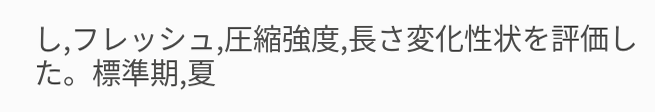し,フレッシュ,圧縮強度,長さ変化性状を評価した。標準期,夏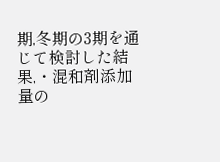期,冬期の3期を通じて検討した結果,・混和剤添加量の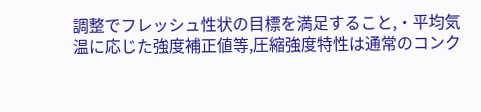調整でフレッシュ性状の目標を満足すること,・平均気温に応じた強度補正値等,圧縮強度特性は通常のコンク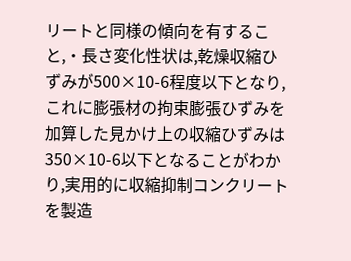リートと同様の傾向を有すること,・長さ変化性状は,乾燥収縮ひずみが500×10-6程度以下となり,これに膨張材の拘束膨張ひずみを加算した見かけ上の収縮ひずみは350×10-6以下となることがわかり,実用的に収縮抑制コンクリートを製造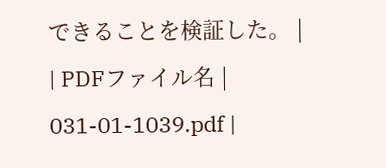できることを検証した。 |
| PDFファイル名 | 031-01-1039.pdf |